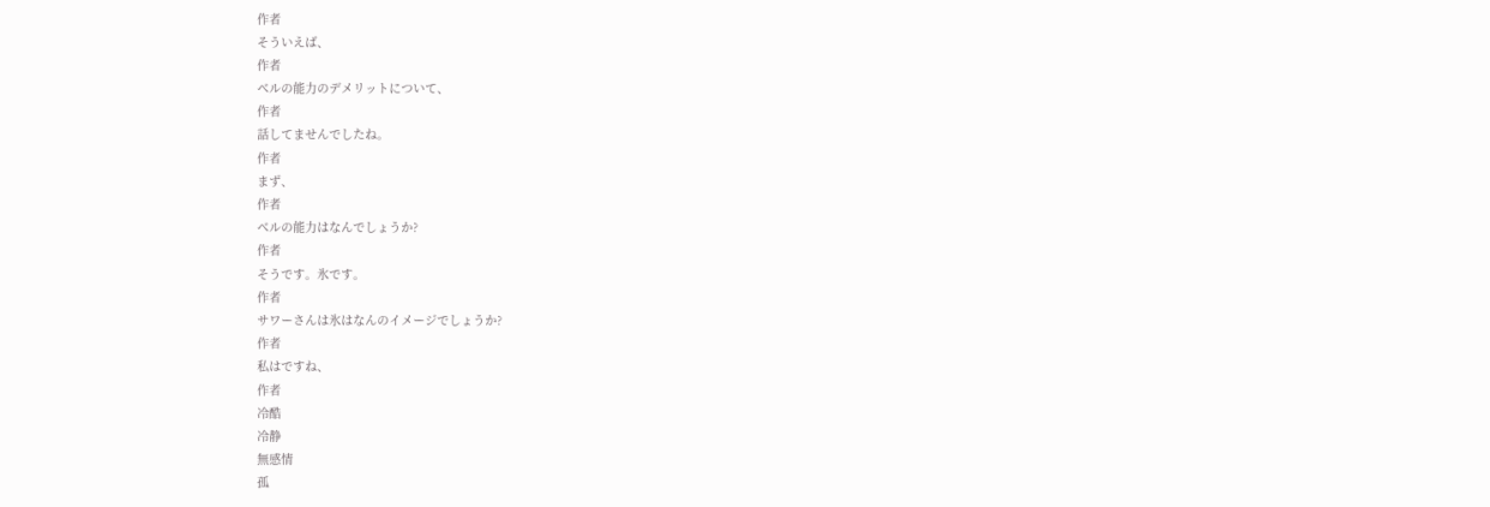作者
そういえば、
作者
ベルの能力のデメリットについて、
作者
話してませんでしたね。
作者
まず、
作者
ベルの能力はなんでしょうか?
作者
そうです。氷です。
作者
サワーさんは氷はなんのイメージでしょうか?
作者
私はですね、
作者
冷酷
冷静
無感情
孤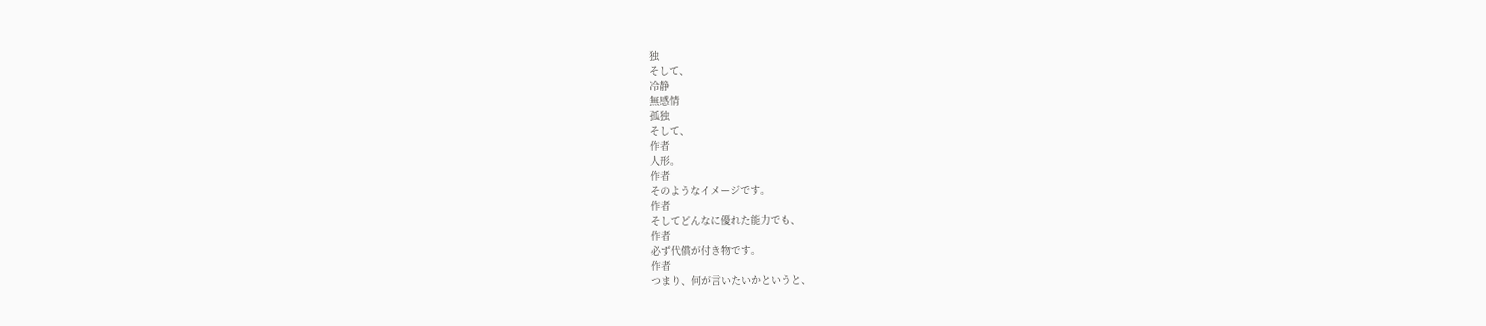独
そして、
冷静
無感情
孤独
そして、
作者
人形。
作者
そのようなイメージです。
作者
そしてどんなに優れた能力でも、
作者
必ず代償が付き物です。
作者
つまり、何が言いたいかというと、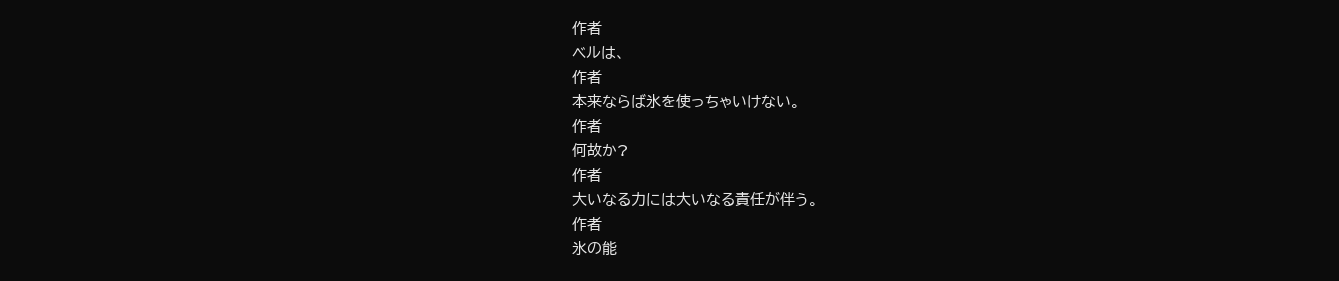作者
ベルは、
作者
本来ならば氷を使っちゃいけない。
作者
何故か?
作者
大いなる力には大いなる責任が伴う。
作者
氷の能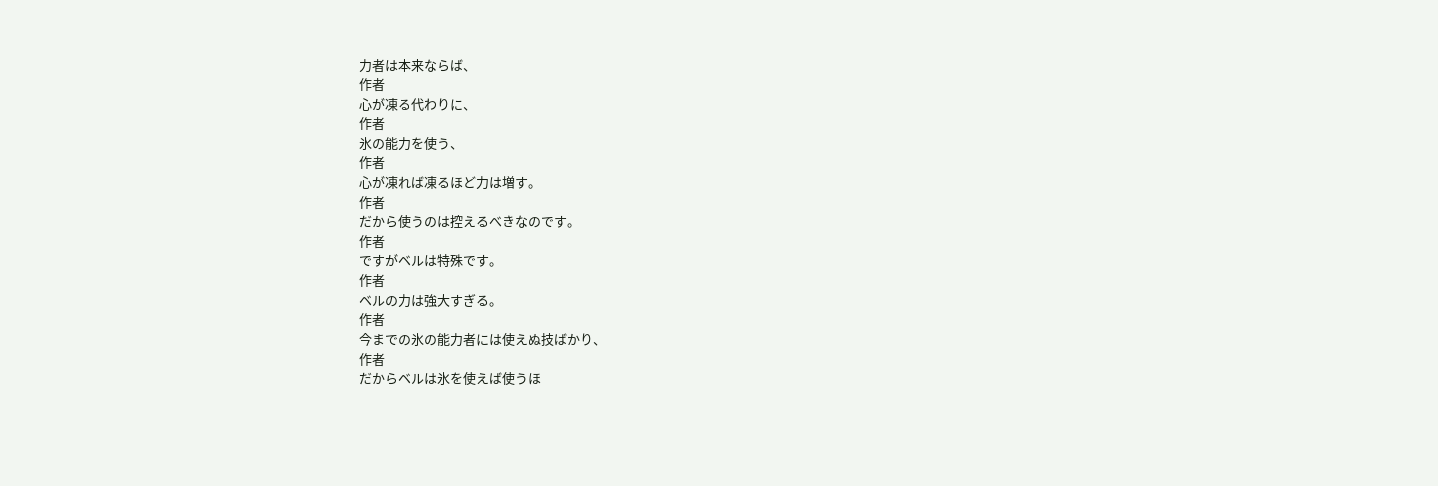力者は本来ならば、
作者
心が凍る代わりに、
作者
氷の能力を使う、
作者
心が凍れば凍るほど力は増す。
作者
だから使うのは控えるべきなのです。
作者
ですがベルは特殊です。
作者
ベルの力は強大すぎる。
作者
今までの氷の能力者には使えぬ技ばかり、
作者
だからベルは氷を使えば使うほ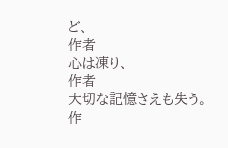ど、
作者
心は凍り、
作者
大切な記憶さえも失う。
作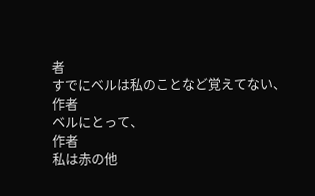者
すでにベルは私のことなど覚えてない、
作者
ベルにとって、
作者
私は赤の他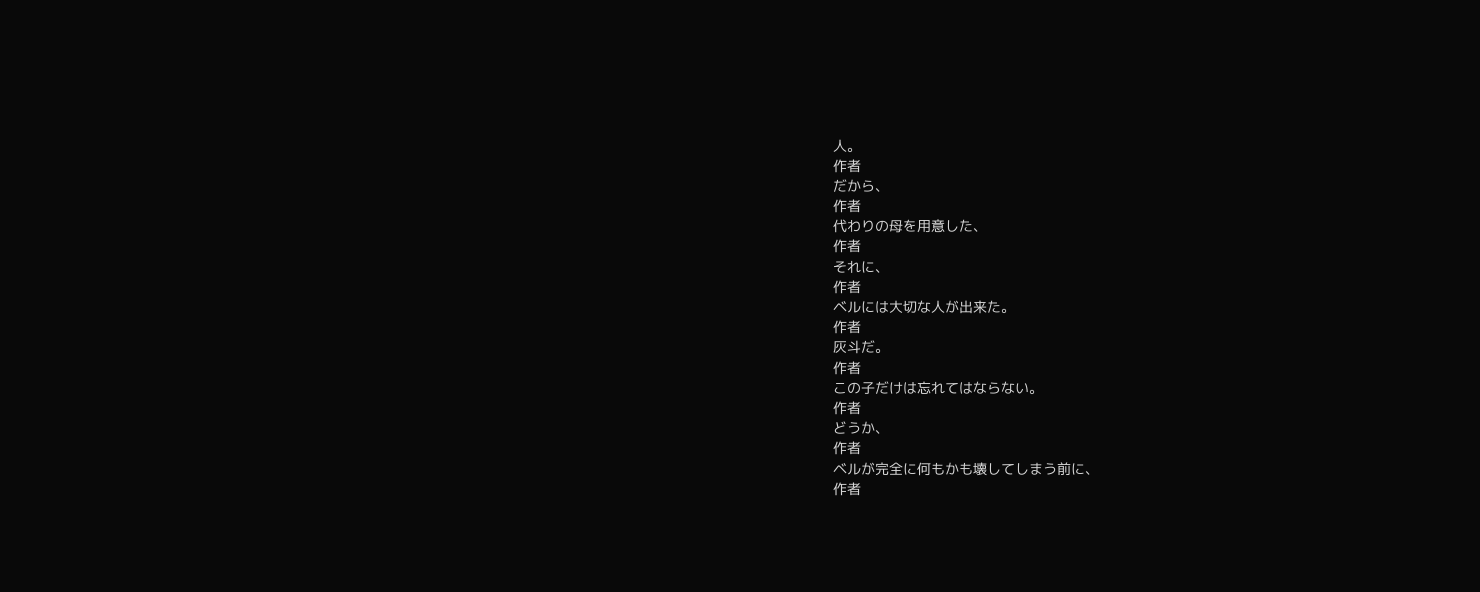人。
作者
だから、
作者
代わりの母を用意した、
作者
それに、
作者
ベルには大切な人が出来た。
作者
灰斗だ。
作者
この子だけは忘れてはならない。
作者
どうか、
作者
ベルが完全に何もかも壊してしまう前に、
作者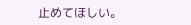止めてほしい。